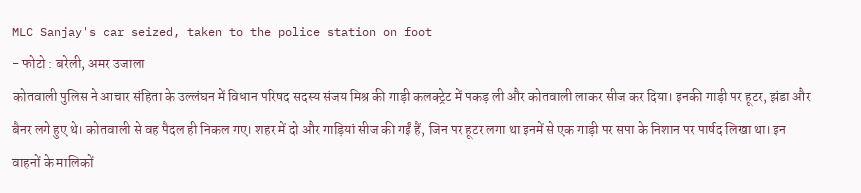MLC Sanjay's car seized, taken to the police station on foot
- फोटो : बरेली, अमर उजाला
कोतवाली पुलिस ने आचार संहिता के उल्लंघन में विधान परिषद सदस्य संजय मिश्र की गाड़ी कलक्ट्रेट में पकड़ ली और कोतवाली लाकर सीज कर दिया। इनकी गाड़ी पर हूटर, झंडा और बैनर लगे हुए थे। कोतवाली से वह पैदल ही निकल गए। शहर में दो और गाड़ियां सीज की गईं हैं, जिन पर हूटर लगा था इनमें से एक गाड़ी पर सपा के निशान पर पार्षद लिखा था। इन वाहनों के मालिकों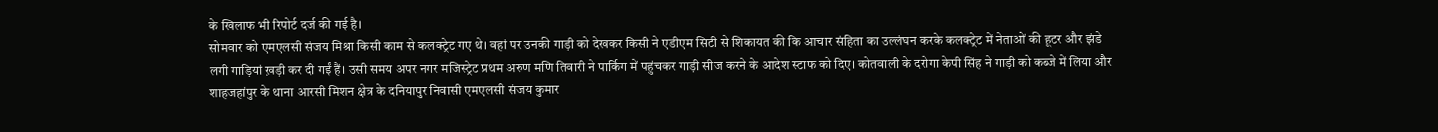के खिलाफ भी रिपोर्ट दर्ज की गई है।
सोमवार को एमएलसी संजय मिश्रा किसी काम से कलक्ट्रेट गए थे। वहां पर उनकी गाड़ी को देखकर किसी ने एडीएम सिटी से शिकायत की कि आचार संहिता का उल्लंघन करके कलक्ट्रेट में नेताओं की हूटर और झंडे लगी गाड़ियां ख़ड़ी कर दी गईं हैं। उसी समय अपर नगर मजिस्ट्रेट प्रथम अरुण मणि तिवारी ने पार्किग में पहुंचकर गाड़ी सीज करने के आदेश स्टाफ को दिए। कोतवाली के दरोगा केपी सिंह ने गाड़ी को कब्जे में लिया और शाहजहांपुर के थाना आरसी मिशन क्षेत्र के दनियापुर निवासी एमएलसी संजय कुमार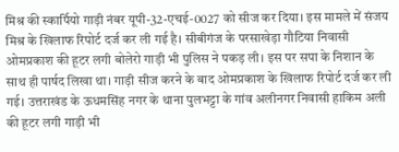मिश्र की स्कार्पियो गाड़ी नंबर यूपी-32-एचई-0027 को सीज कर दिया। इस मामले में संजय मिश्र के खिलाफ रिपोर्ट दर्ज कर ली गई है। सीबीगंज के परसाखेड़ा गौटिया निवासी ओमप्रकाश की हूटर लगी बोलेरो गाड़ी भी पुलिस ने पकड़ ली। इस पर सपा के निशान के साथ ही पार्षद लिखा था। गाड़ी सीज करने के बाद ओमप्रकाश के खिलाफ रिपोर्ट दर्ज कर ली गई। उत्तराखंड के ऊधमसिंह नगर के थाना पुलभट्टा के गांव अलीनगर निवासी हाकिम अली की हूटर लगी गाड़ी भी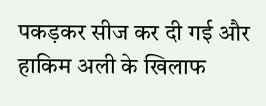पकड़कर सीज कर दी गई और हाकिम अली के खिलाफ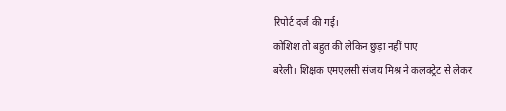रिपोर्ट दर्ज की गई।
कोशिश तो बहुत की लेकिन छुड़ा नहीं पाए
बरेली। शिक्षक एमएलसी संजय मिश्र ने कलक्ट्रेट से लेकर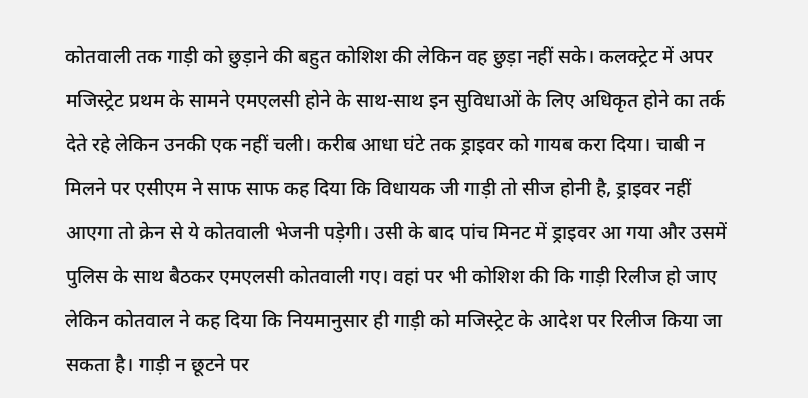कोतवाली तक गाड़ी को छुड़ाने की बहुत कोशिश की लेकिन वह छुड़ा नहीं सके। कलक्ट्रेट में अपर मजिस्ट्रेट प्रथम के सामने एमएलसी होने के साथ-साथ इन सुविधाओं के लिए अधिकृत होने का तर्क देते रहे लेकिन उनकी एक नहीं चली। करीब आधा घंटे तक ड्राइवर को गायब करा दिया। चाबी न मिलने पर एसीएम ने साफ साफ कह दिया कि विधायक जी गाड़ी तो सीज होनी है, ड्राइवर नहीं आएगा तो क्रेन से ये कोतवाली भेजनी पड़ेगी। उसी के बाद पांच मिनट में ड्राइवर आ गया और उसमें पुलिस के साथ बैठकर एमएलसी कोतवाली गए। वहां पर भी कोशिश की कि गाड़ी रिलीज हो जाए लेकिन कोतवाल ने कह दिया कि नियमानुसार ही गाड़ी को मजिस्ट्रेट के आदेश पर रिलीज किया जा सकता है। गाड़ी न छूटने पर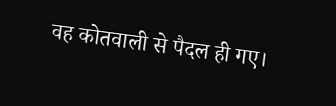वह कोतवाली से पैदल ही गए।